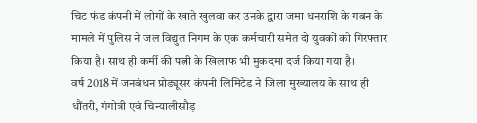चिट फंड कंपनी में लोगों के खाते खुलवा कर उनके द्वारा जमा धनराशि के गबन के मामले में पुलिस ने जल विद्युत निगम के एक कर्मचारी समेत दो युवकों को गिरफ्तार किया है। साथ ही कर्मी की पत्नी के खिलाफ भी मुकदमा दर्ज किया गया है।
वर्ष 2018 में जनबंधन प्रोड्यूसर कंपनी लिमिटेड ने जिला मुख्यालय के साथ ही धौंतरी, गंगोत्री एवं चिन्यालीसौड़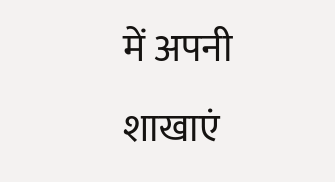में अपनी शाखाएं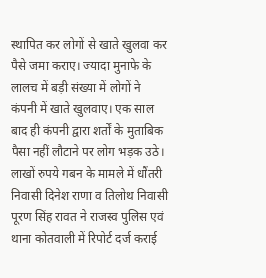स्थापित कर लोगों से खाते खुलवा कर पैसे जमा कराए। ज्यादा मुनाफे के लालच में बड़ी संख्या में लोगों ने कंपनी में खाते खुलवाए। एक साल बाद ही कंपनी द्वारा शर्तों के मुताबिक पैसा नहीं लौटाने पर लोग भड़क उठे। लाखों रुपये गबन के मामले में धौंतरी निवासी दिनेश राणा व तिलोथ निवासी पूरण सिंह रावत ने राजस्व पुलिस एवं थाना कोतवाली में रिपोर्ट दर्ज कराई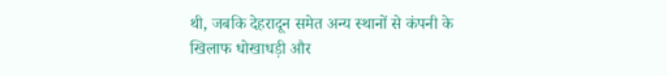थी, जबकि देहरादून समेत अन्य स्थानों से कंपनी के खिलाफ धोखाधड़ी और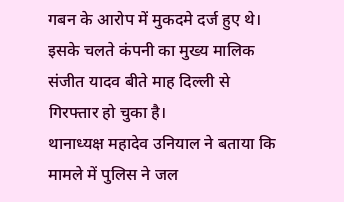गबन के आरोप में मुकदमे दर्ज हुए थे। इसके चलते कंपनी का मुख्य मालिक संजीत यादव बीते माह दिल्ली से गिरफ्तार हो चुका है।
थानाध्यक्ष महादेव उनियाल ने बताया कि मामले में पुलिस ने जल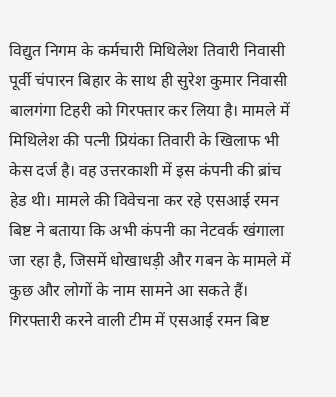विद्युत निगम के कर्मचारी मिथिलेश तिवारी निवासी पूर्वी चंपारन बिहार के साथ ही सुरेश कुमार निवासी बालगंगा टिहरी को गिरफ्तार कर लिया है। मामले में मिथिलेश की पत्नी प्रियंका तिवारी के खिलाफ भी केस दर्ज है। वह उत्तरकाशी में इस कंपनी की ब्रांच हेड थी। मामले की विवेचना कर रहे एसआई रमन बिष्ट ने बताया कि अभी कंपनी का नेटवर्क खंगाला जा रहा है, जिसमें धोखाधड़ी और गबन के मामले में कुछ और लोगों के नाम सामने आ सकते हैं। गिरफ्तारी करने वाली टीम में एसआई रमन बिष्ट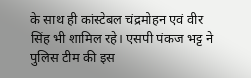के साथ ही कांस्टेबल चंद्रमोहन एवं वीर सिंह भी शामिल रहे। एसपी पंकज भट्ट ने पुलिस टीम की इस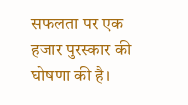सफलता पर एक हजार पुरस्कार की घोषणा की है।